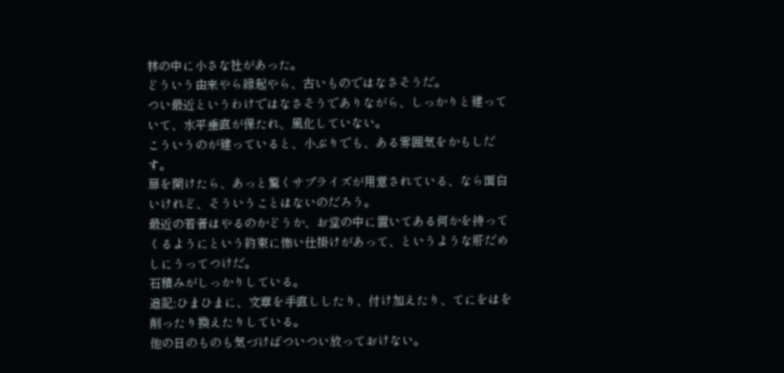林の中に小さな社があった。
どういう由来やら縁起やら、古いものではなさそうだ。
つい最近というわけではなさそうでありながら、しっかりと建っていて、水平垂直が保たれ、風化していない。
こういうのが建っていると、小ぶりでも、ある雰囲気をかもしだす。
扉を開けたら、あっと驚くサプライズが用意されている、なら面白いけれど、そういうことはないのだろう。
最近の若者はやるのかどうか、お堂の中に置いてある何かを持ってくるようにという約束に怖い仕掛けがあって、というような肝だめしにうってつけだ。
石積みがしっかりしている。
追記:ひまひまに、文章を手直ししたり、付け加えたり、てにをはを削ったり換えたりしている。
他の日のものも気づけばついつい放っておけない。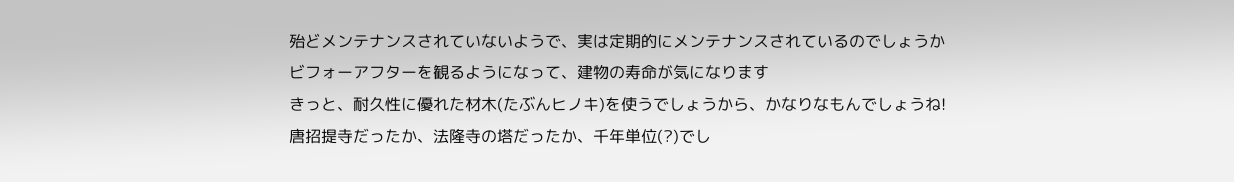殆どメンテナンスされていないようで、実は定期的にメンテナンスされているのでしょうか
ビフォーアフターを観るようになって、建物の寿命が気になります
きっと、耐久性に優れた材木(たぶんヒノキ)を使うでしょうから、かなりなもんでしょうね!
唐招提寺だったか、法隆寺の塔だったか、千年単位(?)でし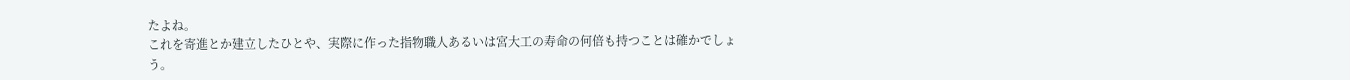たよね。
これを寄進とか建立したひとや、実際に作った指物職人あるいは宮大工の寿命の何倍も持つことは確かでしょう。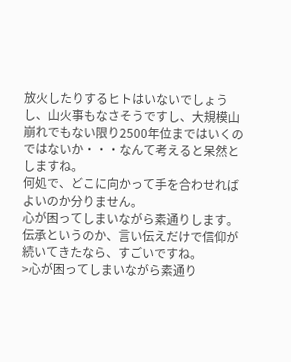放火したりするヒトはいないでしょうし、山火事もなさそうですし、大規模山崩れでもない限り2500年位まではいくのではないか・・・なんて考えると呆然としますね。
何処で、どこに向かって手を合わせればよいのか分りません。
心が困ってしまいながら素通りします。
伝承というのか、言い伝えだけで信仰が続いてきたなら、すごいですね。
>心が困ってしまいながら素通り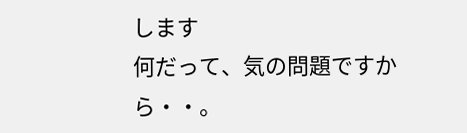します
何だって、気の問題ですから・・。